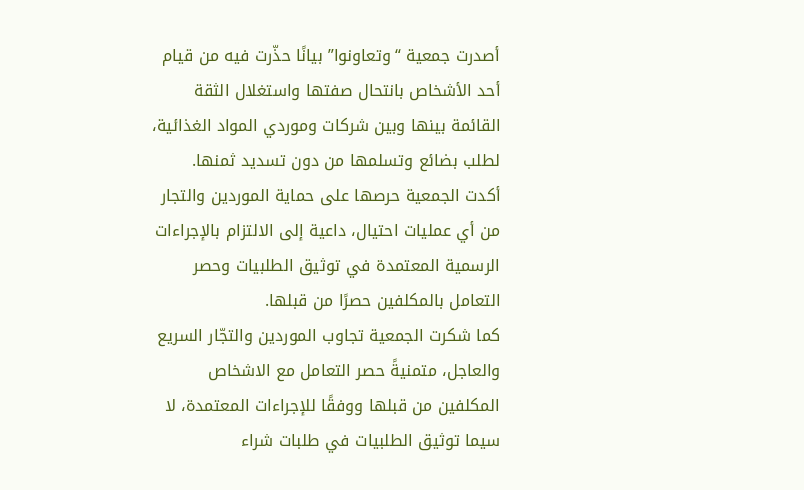أصدرت جمعية “وتعاونوا” بيانًا حذّرت فيه من قيام أحد الأشخاص بانتحال صفتها واستغلال الثقة القائمة بينها وبين شركات وموردي المواد الغذائية، لطلب بضائع وتسلمها من دون تسديد ثمنها.
أكدت الجمعية حرصها على حماية الموردين والتجار من أي عمليات احتيال، داعية إلى الالتزام بالإجراءات الرسمية المعتمدة في توثيق الطلبيات وحصر التعامل بالمكلفين حصرًا من قبلها.
كما شكرت الجمعية تجاوب الموردين والتجّار السريع والعاجل، متمنيةً حصر التعامل مع الاشخاص المكلفين من قبلها ووفقًا للإجراءات المعتمدة، لا سيما توثيق الطلبيات في طلبات شراء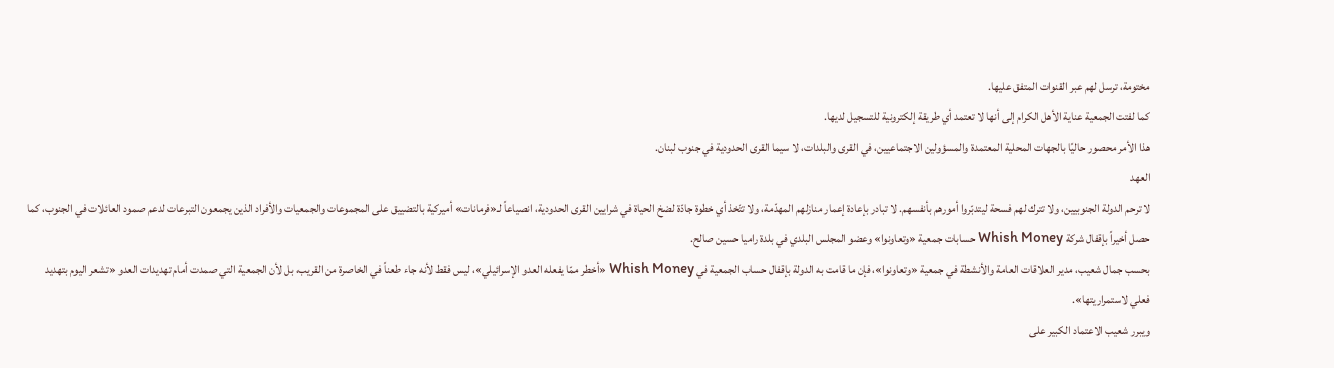مختومة، ترسل لهم عبر القنوات المتفق عليها.
كما لفتت الجمعية عناية الأهل الكرام إلى أنها لا تعتمد أي طريقة إلكترونية للتسجيل لديها.
هذا الأمر محصور حاليًا بالجهات المحلية المعتمدة والمسؤولين الاجتماعيين، في القرى والبلدات، لا سيما القرى الحدودية في جنوب لبنان.
العهد
لا ترحم الدولة الجنوبيين، ولا تترك لهم فسحة ليتدبّروا أمورهم بأنفسهم. لا تبادر بإعادة إعمار منازلهم المهدّمة، ولا تتّخذ أي خطوة جادّة لضخ الحياة في شرايين القرى الحدودية، انصياعاً لـ«فرمانات» أميركية بالتضييق على المجموعات والجمعيات والأفراد الذين يجمعون التبرعات لدعم صمود العائلات في الجنوب، كما حصل أخيراً بإقفال شركة Whish Money حسابات جمعية «وتعاونوا» وعضو المجلس البلدي في بلدة راميا حسين صالح.
بحسب جمال شعيب، مدير العلاقات العامة والأنشطة في جمعية «وتعاونوا»، فإن ما قامت به الدولة بإقفال حساب الجمعية في Whish Money «أخطر ممّا يفعله العدو الإسرائيلي»، ليس فقط لأنه جاء طعناً في الخاصرة من القريب، بل لأن الجمعية التي صمدت أمام تهديدات العدو «تشعر اليوم بتهديد فعلي لاستمراريتها».
ويبرر شعيب الاعتماد الكبير على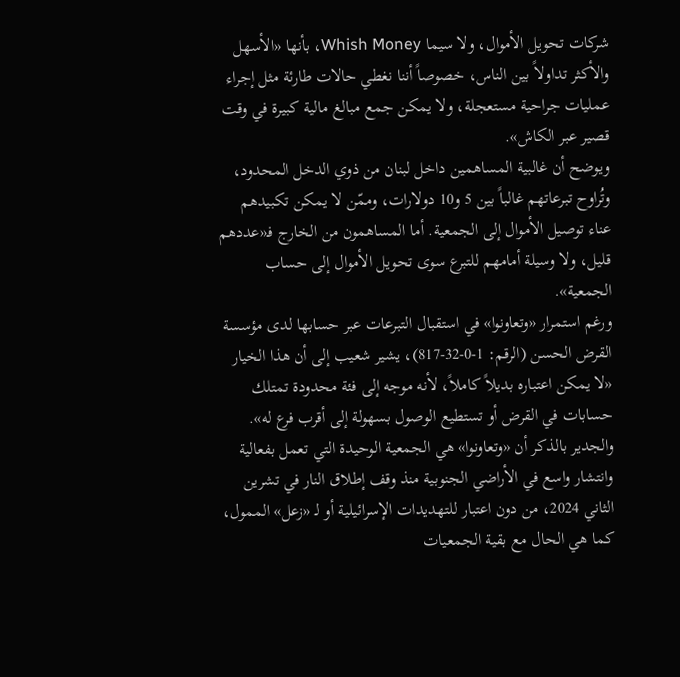شركات تحويل الأموال، ولا سيما Whish Money، بأنها «الأسهل والأكثر تداولاً بين الناس، خصوصاً أننا نغطي حالات طارئة مثل إجراء عمليات جراحية مستعجلة، ولا يمكن جمع مبالغ مالية كبيرة في وقت قصير عبر الكاش».
ويوضح أن غالبية المساهمين داخل لبنان من ذوي الدخل المحدود، وتُراوح تبرعاتهم غالباً بين 5 و10 دولارات، وممّن لا يمكن تكبيدهم عناء توصيل الأموال إلى الجمعية. أما المساهمون من الخارج فـ«عددهم قليل، ولا وسيلة أمامهم للتبرع سوى تحويل الأموال إلى حساب الجمعية».
ورغم استمرار «وتعاونوا» في استقبال التبرعات عبر حسابها لدى مؤسسة القرض الحسن (الرقم: 1-0-32-817)، يشير شعيب إلى أن هذا الخيار «لا يمكن اعتباره بديلاً كاملاً، لأنه موجه إلى فئة محدودة تمتلك حسابات في القرض أو تستطيع الوصول بسهولة إلى أقرب فرع له».
والجدير بالذكر أن «وتعاونوا» هي الجمعية الوحيدة التي تعمل بفعالية وانتشار واسع في الأراضي الجنوبية منذ وقف إطلاق النار في تشرين الثاني 2024، من دون اعتبار للتهديدات الإسرائيلية أو لـ «زعل» الممول، كما هي الحال مع بقية الجمعيات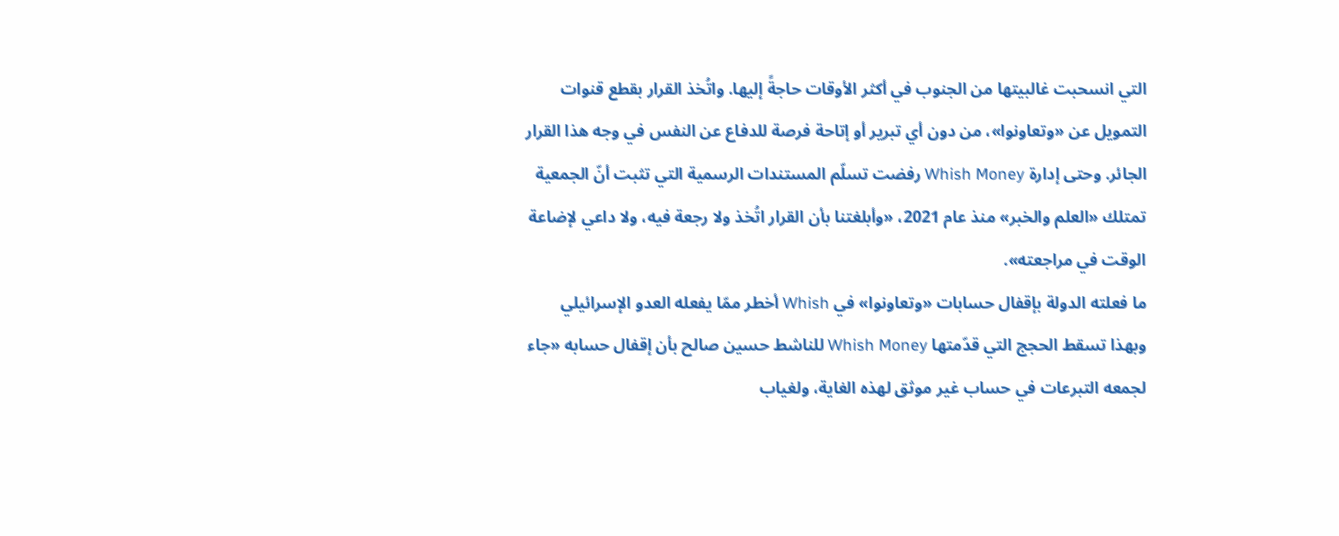التي انسحبت غالبيتها من الجنوب في أكثر الأوقات حاجةً إليها. واتُخذ القرار بقطع قنوات التمويل عن «وتعاونوا»، من دون أي تبرير أو إتاحة فرصة للدفاع عن النفس في وجه هذا القرار الجائر. وحتى إدارة Whish Money رفضت تسلّم المستندات الرسمية التي تثبت أنّ الجمعية تمتلك «العلم والخبر» منذ عام 2021، «وأبلغتنا بأن القرار اتُخذ ولا رجعة فيه، ولا داعي لإضاعة الوقت في مراجعته».
ما فعلته الدولة بإقفال حسابات «وتعاونوا» في Whish أخطر ممّا يفعله العدو الإسرائيلي
وبهذا تسقط الحجج التي قدّمتها Whish Money للناشط حسين صالح بأن إقفال حسابه «جاء لجمعه التبرعات في حساب غير موثق لهذه الغاية، ولغياب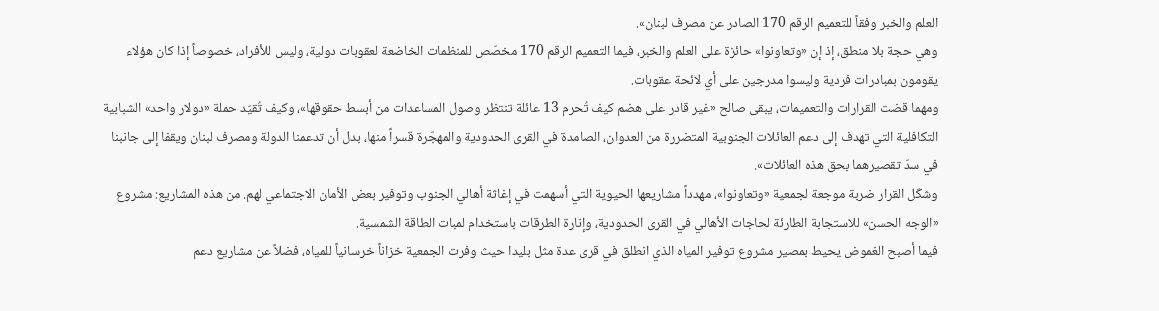العلم والخبر وفقاً للتعميم الرقم 170 الصادر عن مصرف لبنان».
وهي حجة بلا منطق، إذ إن «وتعاونوا» حائزة على العلم والخبر، فيما التعميم الرقم 170 مخصّص للمنظمات الخاضعة لعقوبات دولية، وليس للأفراد، خصوصاً إذا كان هؤلاء يقومون بمبادرات فردية وليسوا مدرجين على أي لائحة عقوبات.
ومهما قضت القرارات والتعميمات، يبقى صالح «غير قادر على هضم كيف تُحرم 13 عائلة تنتظر وصول المساعدات من أبسط حقوقها»، وكيف تُقيّد حملة «دولار واحد» الشبابية التكافلية التي تهدف إلى دعم العائلات الجنوبية المتضررة من العدوان، الصامدة في القرى الحدودية والمهجّرة قسراً منها، بدل أن تدعمنا الدولة ومصرف لبنان ويقفا إلى جانبنا في سدّ تقصيرهما بحق هذه العائلات».
وشكّل القرار ضربة موجعة لجمعية «وتعاونوا»، مهدداً مشاريعها الحيوية التي أسهمت في إغاثة أهالي الجنوب وتوفير بعض الأمان الاجتماعي لهم. من هذه المشاريع: مشروع «الوجه الحسن» للاستجابة الطارئة لحاجات الأهالي في القرى الحدودية، وإنارة الطرقات باستخدام لمبات الطاقة الشمسية.
فيما أصبح الغموض يحيط بمصير مشروع توفير المياه الذي انطلق في قرى عدة مثل بليدا حيث وفرت الجمعية خزاناً خرسانياً للمياه، فضلاً عن مشاريع دعم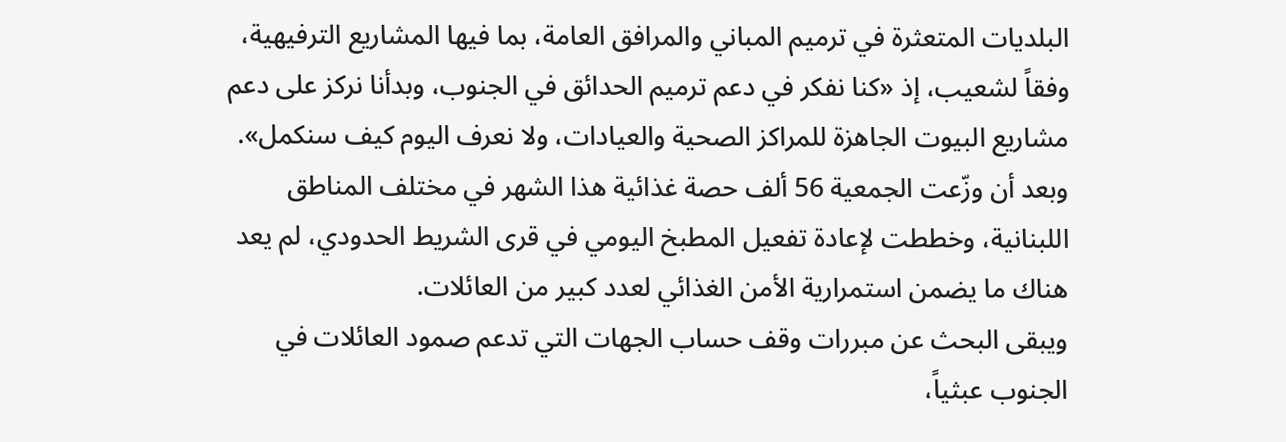البلديات المتعثرة في ترميم المباني والمرافق العامة، بما فيها المشاريع الترفيهية، وفقاً لشعيب، إذ «كنا نفكر في دعم ترميم الحدائق في الجنوب، وبدأنا نركز على دعم مشاريع البيوت الجاهزة للمراكز الصحية والعيادات، ولا نعرف اليوم كيف سنكمل».
وبعد أن وزّعت الجمعية 56 ألف حصة غذائية هذا الشهر في مختلف المناطق اللبنانية، وخططت لإعادة تفعيل المطبخ اليومي في قرى الشريط الحدودي، لم يعد هناك ما يضمن استمرارية الأمن الغذائي لعدد كبير من العائلات.
ويبقى البحث عن مبررات وقف حساب الجهات التي تدعم صمود العائلات في الجنوب عبثياً،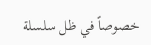خصوصاً في ظل سلسلة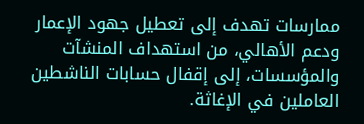ممارسات تهدف إلى تعطيل جهود الإعمار ودعم الأهالي، من استهداف المنشآت والمؤسسات، إلى إقفال حسابات الناشطين العاملين في الإغاثة.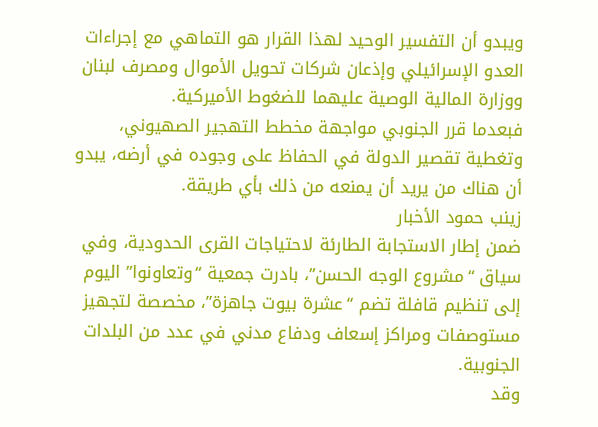ويبدو أن التفسير الوحيد لهذا القرار هو التماهي مع إجراءات العدو الإسرائيلي وإذعان شركات تحويل الأموال ومصرف لبنان ووزارة المالية الوصية عليهما للضغوط الأميركية.
فبعدما قرر الجنوبي مواجهة مخطط التهجير الصهيوني، وتغطية تقصير الدولة في الحفاظ على وجوده في أرضه، يبدو أن هناك من يريد أن يمنعه من ذلك بأي طريقة.
زينب حمود الأخبار
ضمن إطار الاستجابة الطارئة لاحتياجات القرى الحدودية، وفي سياق “مشروع الوجه الحسن”، بادرت جمعية “وتعاونوا” اليوم إلى تنظيم قافلة تضم “عشرة بيوت جاهزة”، مخصصة لتجهيز مستوصفات ومراكز إسعاف ودفاع مدني في عدد من البلدات الجنوبية.
وقد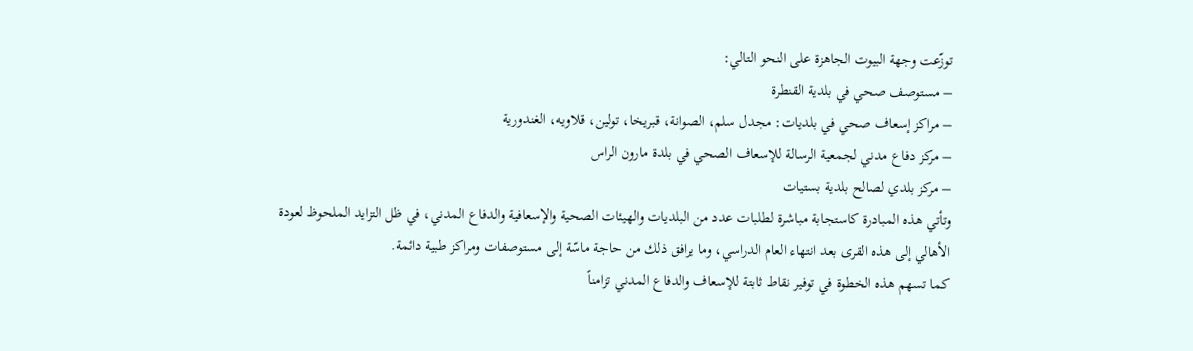توزّعت وجهة البيوت الجاهزة على النحو التالي:
– مستوصف صحي في بلدية القنطرة
– مراكز إسعاف صحي في بلديات: مجدل سلم، الصوانة، قبريخا، تولين، قلاويه، الغندورية
– مركز دفاع مدني لجمعية الرسالة للإسعاف الصحي في بلدة مارون الراس
– مركز بلدي لصالح بلدية بستيات
وتأتي هذه المبادرة كاستجابة مباشرة لطلبات عدد من البلديات والهيئات الصحية والإسعافية والدفاع المدني، في ظل التزايد الملحوظ لعودة الأهالي إلى هذه القرى بعد انتهاء العام الدراسي، وما يرافق ذلك من حاجة ماسّة إلى مستوصفات ومراكز طبية دائمة.
كما تسهم هذه الخطوة في توفير نقاط ثابتة للإسعاف والدفاع المدني تزامناً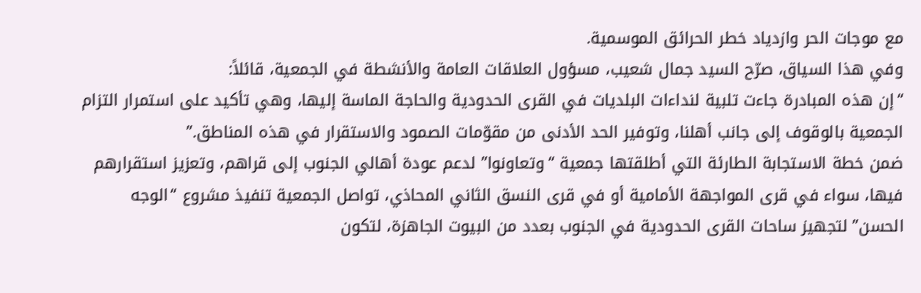مع موجات الحر وازدياد خطر الحرائق الموسمية.
وفي هذا السياق، صرّح السيد جمال شعيب، مسؤول العلاقات العامة والأنشطة في الجمعية، قائلاً:
“إن هذه المبادرة جاءت تلبية لنداءات البلديات في القرى الحدودية والحاجة الماسة إليها، وهي تأكيد على استمرار التزام الجمعية بالوقوف إلى جانب أهلنا، وتوفير الحد الأدنى من مقوّمات الصمود والاستقرار في هذه المناطق.”
ضمن خطة الاستجابة الطارئة التي أطلقتها جمعية “وتعاونوا” لدعم عودة أهالي الجنوب إلى قراهم، وتعزيز استقرارهم فيها، سواء في قرى المواجهة الأمامية أو في قرى النسق الثاني المحاذي، تواصل الجمعية تنفيذ مشروع “الوجه الحسن” لتجهيز ساحات القرى الحدودية في الجنوب بعدد من البيوت الجاهزة، لتكون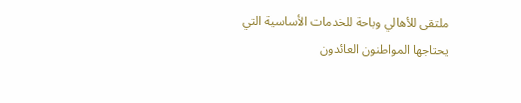ملتقى للأهالي وباحة للخدمات الأساسية التي يحتاجها المواطنون العائدون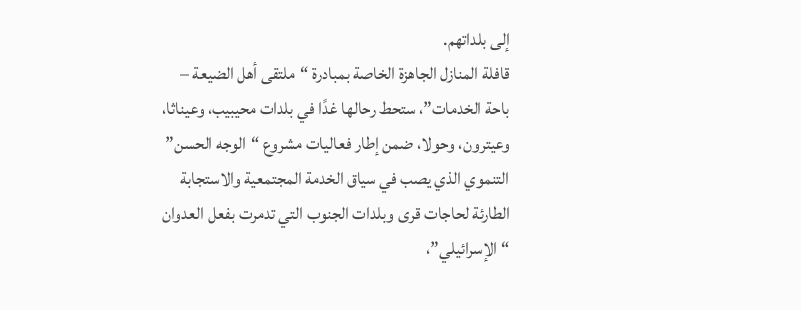إلى بلداتهم.
قافلة المنازل الجاهزة الخاصة بمبادرة “ملتقى أهل الضيعة – باحة الخدمات”، ستحط رحالها غدًا في بلدات محيبيب، وعيناثا، وعيترون، وحولا، ضمن إطار فعاليات مشروع “الوجه الحسن” التنموي الذي يصب في سياق الخدمة المجتمعية والاستجابة الطارئة لحاجات قرى وبلدات الجنوب التي تدمرت بفعل العدوان “الإسرائيلي”،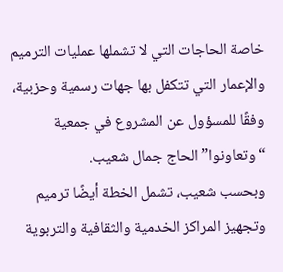خاصة الحاجات التي لا تشملها عمليات الترميم والإعمار التي تتكفل بها جهات رسمية وحزبية، وفقًا للمسؤول عن المشروع في جمعية “وتعاونوا” الحاج جمال شعيب.
وبحسب شعيب، تشمل الخطة أيضًا ترميم وتجهيز المراكز الخدمية والثقافية والتربوية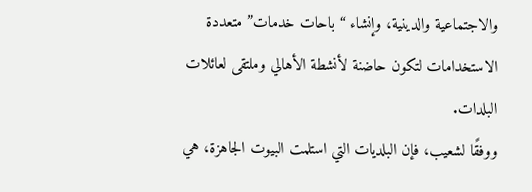والاجتماعية والدينية، وإنشاء “باحات خدمات” متعددة الاستخدامات لتكون حاضنة لأنشطة الأهالي وملتقى لعائلات البلدات.
ووفقًا لشعيب، فإن البلديات التي استلمت البيوت الجاهزة، هي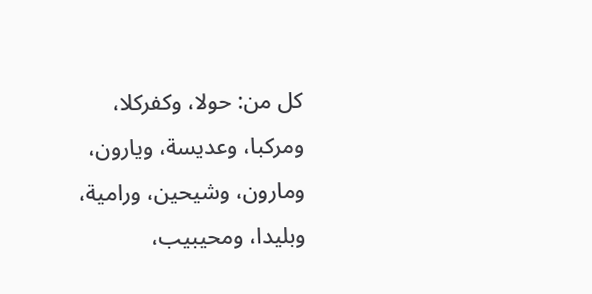كل من: حولا، وكفركلا، ومركبا، وعديسة، ويارون، ومارون، وشيحين، ورامية، وبليدا، ومحيبيب،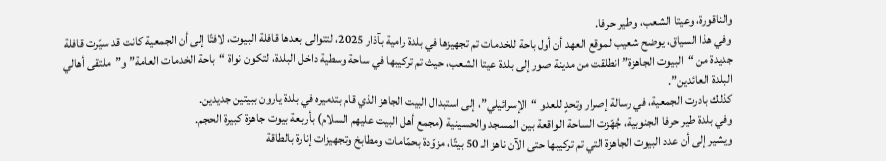والناقورة، وعيتا الشعب، وطير حرفا.
وفي هذا السياق، يوضح شعيب لموقع العهد أن أول باحة للخدمات تم تجهيزها في بلدة رامية بآذار 2025، لتتوالى بعدها قافلة البيوت، لافتًا إلى أن الجمعية كانت قد سيّرت قافلة جديدة من “البيوت الجاهزة” انطلقت من مدينة صور إلى بلدة عيتا الشعب، حيث تم تركيبها في ساحة وسطية داخل البلدة، لتكون نواة “باحة الخدمات العامة” و”ملتقى أهالي البلدة العائدين”.
كذلك بادرت الجمعية، في رسالة إصرار وتحدٍ للعدو “الإسرائيلي”، إلى استبدال البيت الجاهز الذي قام بتدميره في بلدة يارون ببيتين جديدين.
وفي بلدة طير حرفا الجنوبية، جُهّزت الساحة الواقعة بين المسجد والحسينية (مجمع أهل البيت عليهم السلام) بأربعة بيوت جاهزة كبيرة الحجم.
ويشير إلى أن عدد البيوت الجاهزة التي تم تركيبها حتى الآن ناهز الـ 50 بيتًا، مزوّدة بحمّامات ومطابخ وتجهيزات إنارة بالطاقة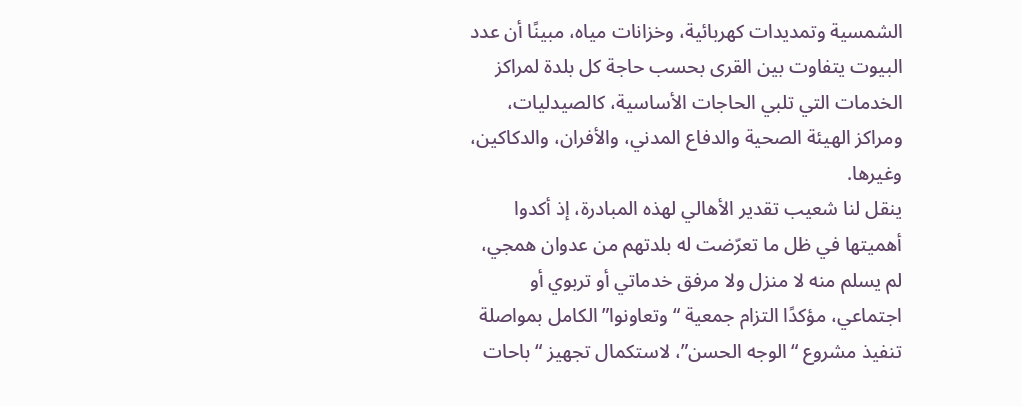الشمسية وتمديدات كهربائية، وخزانات مياه، مبينًا أن عدد البيوت يتفاوت بين القرى بحسب حاجة كل بلدة لمراكز الخدمات التي تلبي الحاجات الأساسية، كالصيدليات، ومراكز الهيئة الصحية والدفاع المدني، والأفران، والدكاكين، وغيرها.
ينقل لنا شعيب تقدير الأهالي لهذه المبادرة، إذ أكدوا أهميتها في ظل ما تعرّضت له بلدتهم من عدوان همجي، لم يسلم منه لا منزل ولا مرفق خدماتي أو تربوي أو اجتماعي، مؤكدًا التزام جمعية “وتعاونوا” الكامل بمواصلة تنفيذ مشروع “الوجه الحسن”، لاستكمال تجهيز “باحات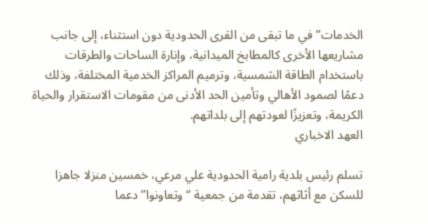الخدمات” في ما تبقى من القرى الحدودية دون استثناء، إلى جانب مشاريعها الأخرى كالمطابخ الميدانية، وإنارة الساحات والطرقات باستخدام الطاقة الشمسية، وترميم المراكز الخدمية المختلفة، وذلك دعمًا لصمود الأهالي وتأمين الحد الأدنى من مقومات الاستقرار والحياة الكريمة، وتعزيزًا لعودتهم إلى بلداتهم.
العهد الاخباري

تسلم رئيس بلدية رامية الحدودية علي مرعي، خمسين منزلا جاهزا للسكن مع أثاثهم، تقدمة من جمعية “وتعاونوا” دعما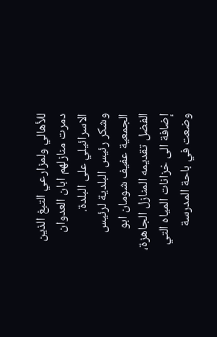للأهالي ولمزارعي التبغ الذين دمرت منازلهم ابان العدوان الاسرائيلي على البلدة.
وشكر رئيس البلدية لرئيس الجمعية عفيف شومان ابو الفضل تقديمه المنازل الجاهزة، إضافة الى خزانات المياه التي وضعت في باحة المدرسة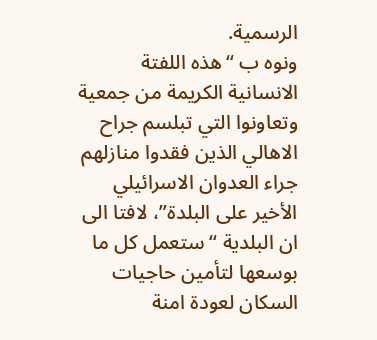الرسمية.
ونوه ب “هذه اللفتة الانسانية الكريمة من جمعية وتعاونوا التي تبلسم جراح الاهالي الذين فقدوا منازلهم جراء العدوان الاسرائيلي الأخير على البلدة”، لافتا الى ان البلدية “ستعمل كل ما بوسعها لتأمين حاجيات السكان لعودة امنة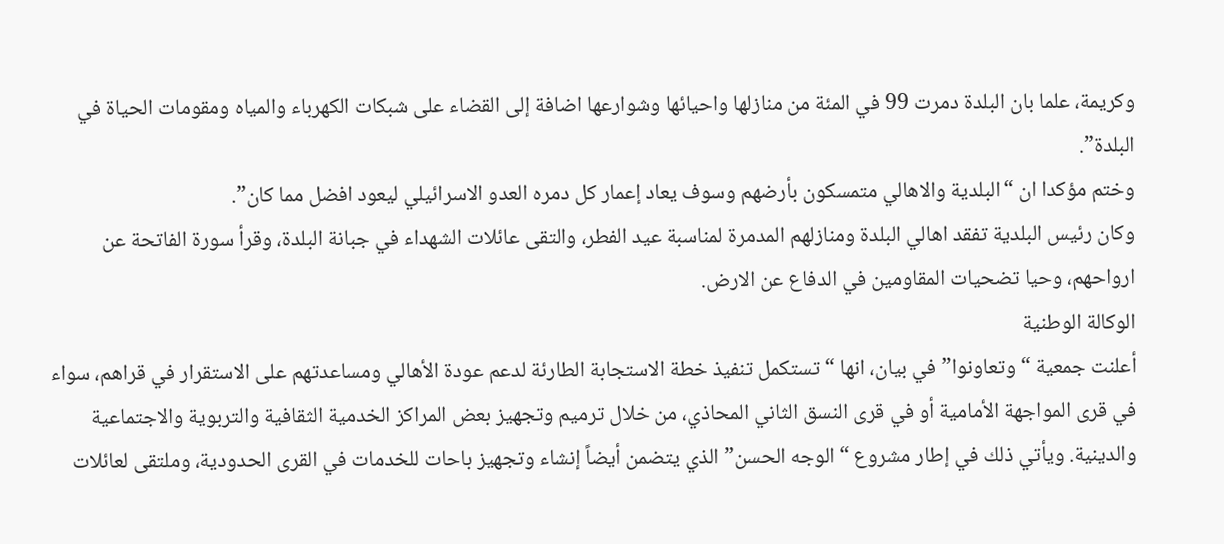وكريمة، علما بان البلدة دمرت 99 في المئة من منازلها واحيائها وشوارعها اضافة إلى القضاء على شبكات الكهرباء والمياه ومقومات الحياة في البلدة”.
وختم مؤكدا ان “البلدية والاهالي متمسكون بأرضهم وسوف يعاد إعمار كل دمره العدو الاسرائيلي ليعود افضل مما كان”.
وكان رئيس البلدية تفقد اهالي البلدة ومنازلهم المدمرة لمناسبة عيد الفطر، والتقى عائلات الشهداء في جبانة البلدة، وقرأ سورة الفاتحة عن ارواحهم، وحيا تضحيات المقاومين في الدفاع عن الارض.
الوكالة الوطنية
أعلنت جمعية “وتعاونوا” في بيان، انها “تستكمل تنفيذ خطة الاستجابة الطارئة لدعم عودة الأهالي ومساعدتهم على الاستقرار في قراهم، سواء في قرى المواجهة الأمامية أو في قرى النسق الثاني المحاذي، من خلال ترميم وتجهيز بعض المراكز الخدمية الثقافية والتربوية والاجتماعية والدينية. ويأتي ذلك في إطار مشروع “الوجه الحسن” الذي يتضمن أيضاً إنشاء وتجهيز باحات للخدمات في القرى الحدودية، وملتقى لعائلات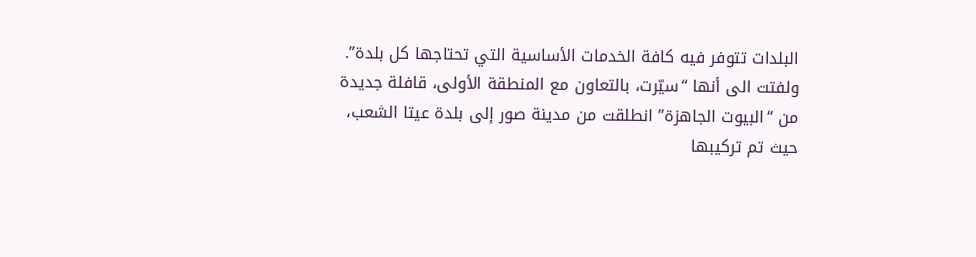البلدات تتوفر فيه كافة الخدمات الأساسية التي تحتاجها كل بلدة”.
ولفتت الى أنها “سيّرت، بالتعاون مع المنطقة الأولى، قافلة جديدة من “البيوت الجاهزة” انطلقت من مدينة صور إلى بلدة عيتا الشعب، حيث تم تركيبها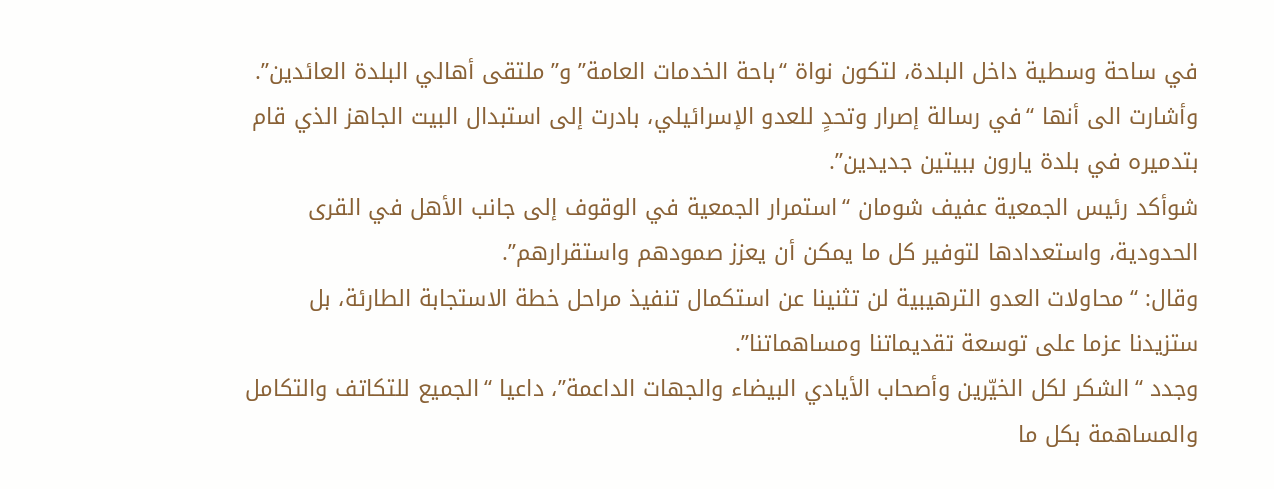في ساحة وسطية داخل البلدة، لتكون نواة “باحة الخدمات العامة” و”ملتقى أهالي البلدة العائدين”.
وأشارت الى أنها “في رسالة إصرار وتحدٍ للعدو الإسرائيلي، بادرت إلى استبدال البيت الجاهز الذي قام بتدميره في بلدة يارون ببيتين جديدين”.
شوأكد رئيس الجمعية عفيف شومان “استمرار الجمعية في الوقوف إلى جانب الأهل في القرى الحدودية، واستعدادها لتوفير كل ما يمكن أن يعزز صمودهم واستقرارهم”.
وقال: “محاولات العدو الترهيبية لن تثنينا عن استكمال تنفيذ مراحل خطة الاستجابة الطارئة، بل ستزيدنا عزما على توسعة تقديماتنا ومساهماتنا”.
وجدد “الشكر لكل الخيّرين وأصحاب الأيادي البيضاء والجهات الداعمة”، داعيا “الجميع للتكاتف والتكامل والمساهمة بكل ما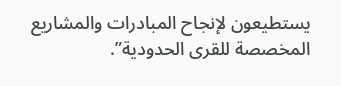يستطيعون لإنجاح المبادرات والمشاريع المخصصة للقرى الحدودية”.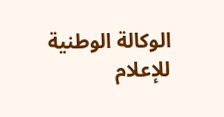الوكالة الوطنية للإعلام